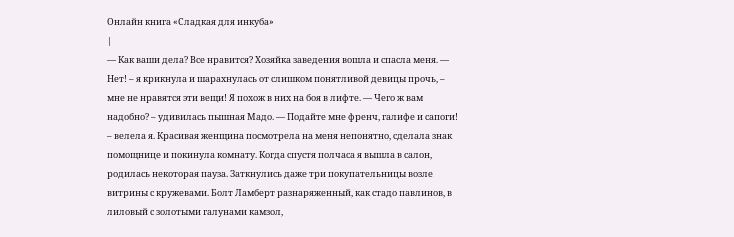Онлайн книга «Сладкая для инкуба»
|
— Как ваши дела? Все нравится? Хозяйка заведения вошла и спасла меня. — Нет! – я крикнула и шарахнулась от слишком понятливой девицы прочь, – мне не нравятся эти вещи! Я похож в них на боя в лифте. — Чего ж вам надобно? – удивилась пышная Мадо. — Подайте мне френч, галифе и сапоги! – велела я. Красивая женщина посмотрела на меня непонятно, сделала знак помощнице и покинула комнату. Когда спустя полчаса я вышла в салон, родилась некоторая пауза. Заткнулись даже три покупательницы возле витрины с кружевами. Болт Ламберт разнаряженный, как стадо павлинов, в лиловый с золотыми галунами камзол,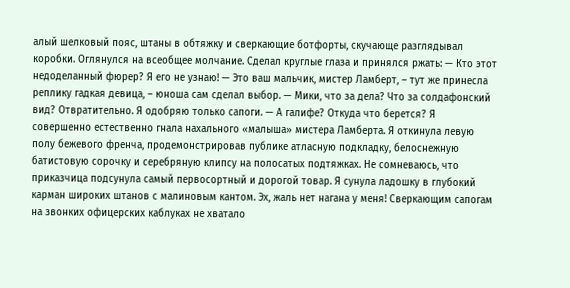алый шелковый пояс, штаны в обтяжку и сверкающие ботфорты, скучающе разглядывал коробки. Оглянулся на всеобщее молчание. Сделал круглые глаза и принялся ржать: — Кто этот недоделанный фюрер? Я его не узнаю! — Это ваш мальчик, мистер Ламберт, – тут же принесла реплику гадкая девица, – юноша сам сделал выбор. — Мики, что за дела? Что за солдафонский вид? Отвратительно. Я одобряю только сапоги. — А галифе? Откуда что берется? Я совершенно естественно гнала нахального «малыша» мистера Ламберта. Я откинула левую полу бежевого френча, продемонстрировав публике атласную подкладку, белоснежную батистовую сорочку и серебряную клипсу на полосатых подтяжках. Не сомневаюсь, что приказчица подсунула самый первосортный и дорогой товар. Я сунула ладошку в глубокий карман широких штанов с малиновым кантом. Эх, жаль нет нагана у меня! Сверкающим сапогам на звонких офицерских каблуках не хватало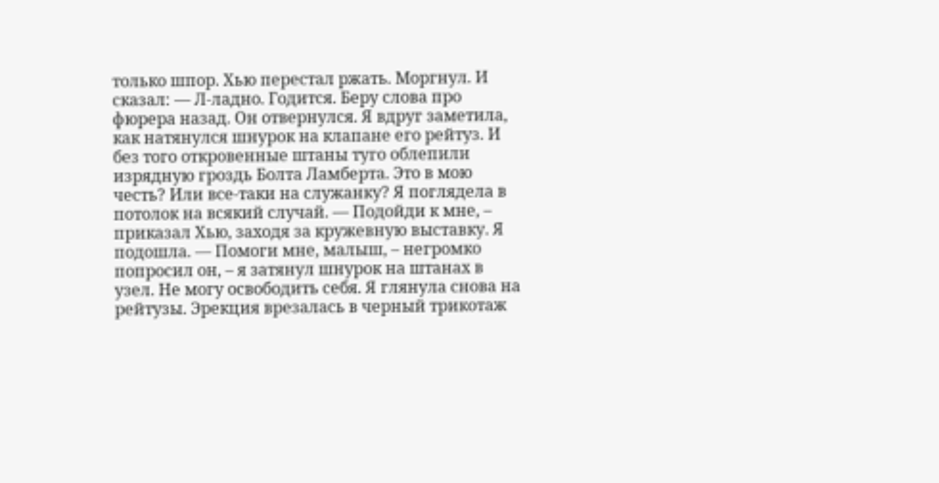только шпор. Хью перестал ржать. Моргнул. И сказал: — Л-ладно. Годится. Беру слова про фюрера назад. Он отвернулся. Я вдруг заметила, как натянулся шнурок на клапане его рейтуз. И без того откровенные штаны туго облепили изрядную гроздь Болта Ламберта. Это в мою честь? Или все-таки на служанку? Я поглядела в потолок на всякий случай. — Подойди к мне, – приказал Хью, заходя за кружевную выставку. Я подошла. — Помоги мне, малыш, – негромко попросил он, – я затянул шнурок на штанах в узел. Не могу освободить себя. Я глянула снова на рейтузы. Эрекция врезалась в черный трикотаж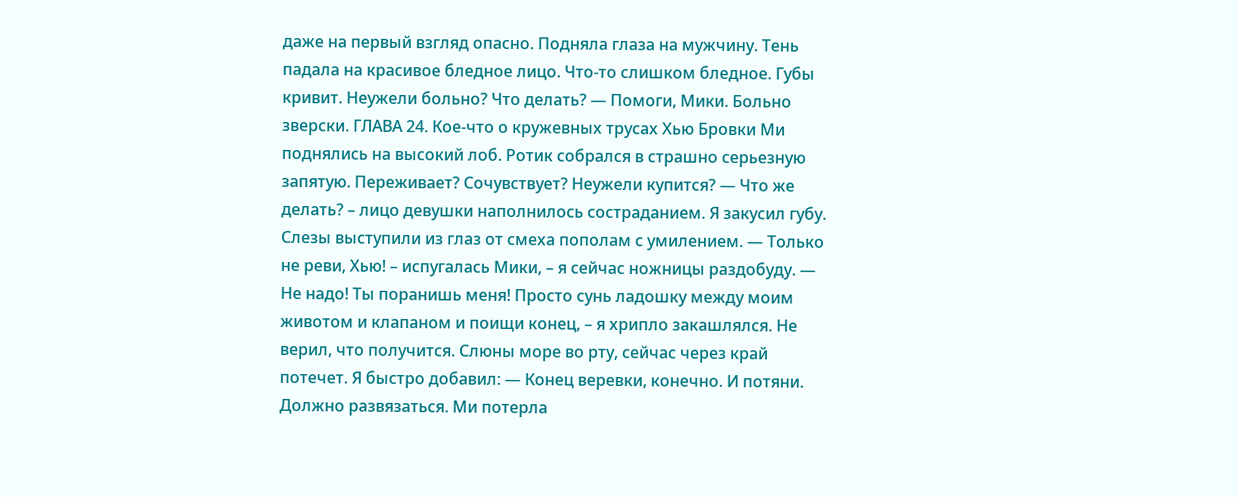даже на первый взгляд опасно. Подняла глаза на мужчину. Тень падала на красивое бледное лицо. Что-то слишком бледное. Губы кривит. Неужели больно? Что делать? — Помоги, Мики. Больно зверски. ГЛАВА 24. Кое-что о кружевных трусах Хью Бровки Ми поднялись на высокий лоб. Ротик собрался в страшно серьезную запятую. Переживает? Сочувствует? Неужели купится? — Что же делать? – лицо девушки наполнилось состраданием. Я закусил губу. Слезы выступили из глаз от смеха пополам с умилением. — Только не реви, Хью! – испугалась Мики, – я сейчас ножницы раздобуду. — Не надо! Ты поранишь меня! Просто сунь ладошку между моим животом и клапаном и поищи конец, – я хрипло закашлялся. Не верил, что получится. Слюны море во рту, сейчас через край потечет. Я быстро добавил: — Конец веревки, конечно. И потяни. Должно развязаться. Ми потерла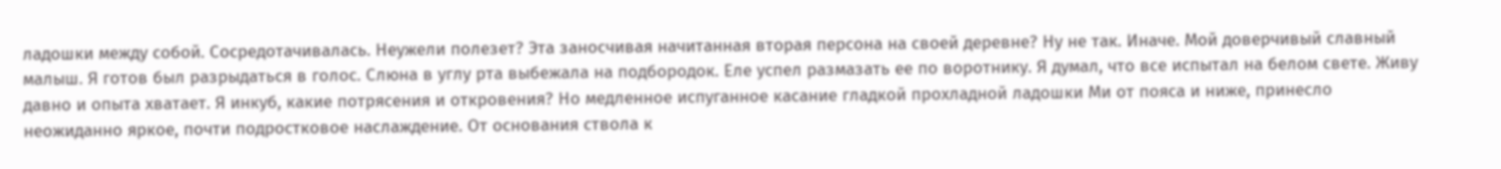ладошки между собой. Сосредотачивалась. Неужели полезет? Эта заносчивая начитанная вторая персона на своей деревне? Ну не так. Иначе. Мой доверчивый славный малыш. Я готов был разрыдаться в голос. Слюна в углу рта выбежала на подбородок. Еле успел размазать ее по воротнику. Я думал, что все испытал на белом свете. Живу давно и опыта хватает. Я инкуб, какие потрясения и откровения? Но медленное испуганное касание гладкой прохладной ладошки Ми от пояса и ниже, принесло неожиданно яркое, почти подростковое наслаждение. От основания ствола к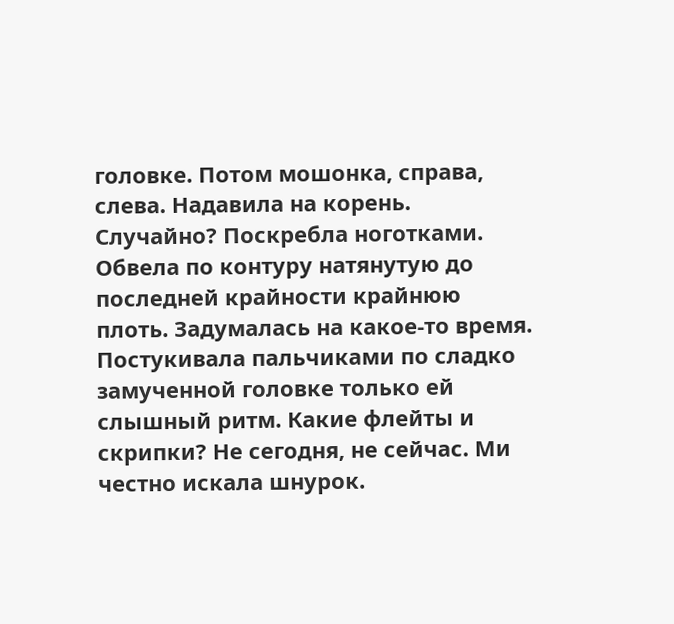головке. Потом мошонка, справа, слева. Надавила на корень. Случайно? Поскребла ноготками. Обвела по контуру натянутую до последней крайности крайнюю плоть. Задумалась на какое-то время. Постукивала пальчиками по сладко замученной головке только ей слышный ритм. Какие флейты и скрипки? Не сегодня, не сейчас. Ми честно искала шнурок.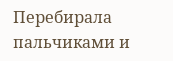Перебирала пальчиками и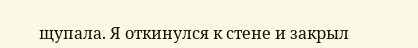щупала. Я откинулся к стене и закрыл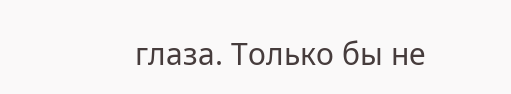глаза. Только бы не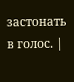застонать в голос. |